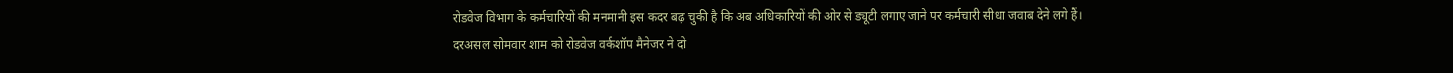रोडवेज विभाग के कर्मचारियों की मनमानी इस कदर बढ़ चुकी है कि अब अधिकारियों की ओर से ड्यूटी लगाए जाने पर कर्मचारी सीधा जवाब देने लगे हैं।
दरअसल सोमवार शाम को रोडवेज वर्कशॉप मैनेजर ने दो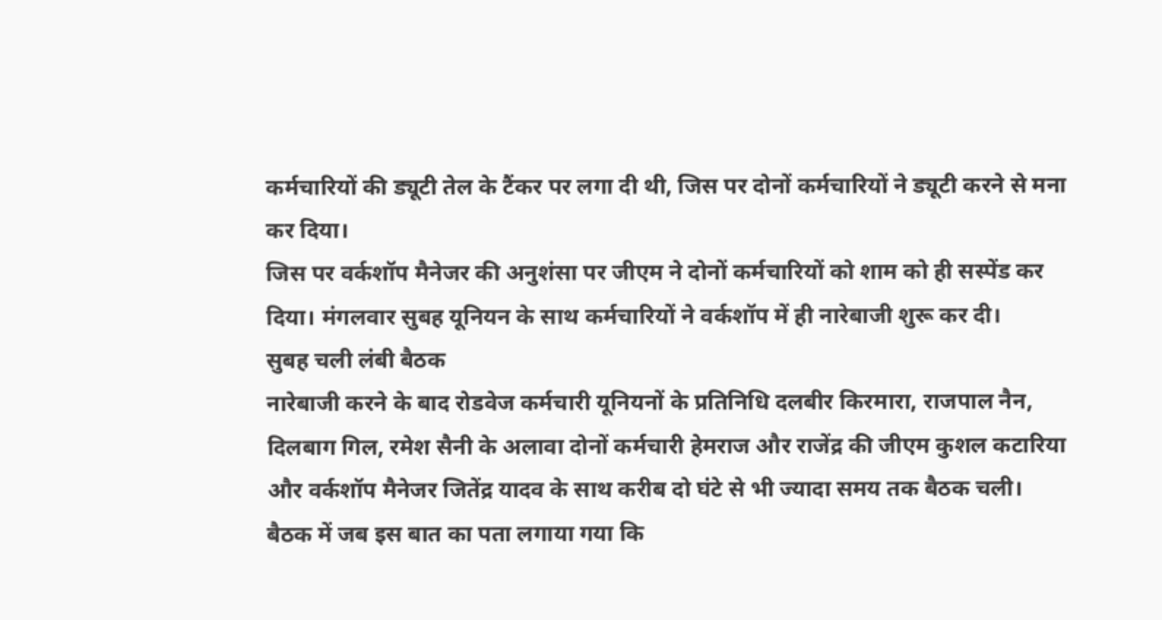कर्मचारियों की ड्यूटी तेल के टैंकर पर लगा दी थी, जिस पर दोनों कर्मचारियों ने ड्यूटी करने से मना कर दिया।
जिस पर वर्कशॉप मैनेजर की अनुशंसा पर जीएम ने दोनों कर्मचारियों को शाम को ही सस्पेंड कर दिया। मंगलवार सुबह यूनियन के साथ कर्मचारियों ने वर्कशॉप में ही नारेबाजी शुरू कर दी।
सुबह चली लंबी बैठक
नारेबाजी करने के बाद रोडवेज कर्मचारी यूनियनों के प्रतिनिधि दलबीर किरमारा, राजपाल नैन, दिलबाग गिल, रमेश सैनी के अलावा दोनों कर्मचारी हेमराज और राजेंद्र की जीएम कुशल कटारिया और वर्कशॉप मैनेजर जितेंद्र यादव के साथ करीब दो घंटे से भी ज्यादा समय तक बैठक चली।
बैठक में जब इस बात का पता लगाया गया कि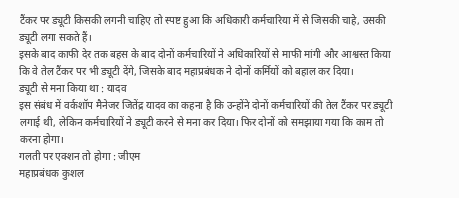टैंकर पर ड्यूटी किसकी लगनी चाहिए तो स्पष्ट हुआ कि अधिकारी कर्मचारिया में से जिसकी चाहे, उसकी ड्यूटी लगा सकते हैं।
इसके बाद काफी देर तक बहस के बाद दोनों कर्मचारियों ने अधिकारियों से माफी मांगी और आश्वस्त किया कि वे तेल टैंकर पर भी ड्यूटी देंगे, जिसके बाद महाप्रबंधक ने दोनों कर्मियों को बहाल कर दिया।
ड्यूटी से मना किया था : यादव
इस संबंध में वर्कशॉप मैनेजर जितेंद्र यादव का कहना है कि उन्होंने दोनों कर्मचारियों की तेल टैंकर पर ड्यूटी लगाई थी, लेकिन कर्मचारियों ने ड्यूटी करने से मना कर दिया। फिर दोनों को समझाया गया कि काम तो करना होगा।
गलती पर एक्शन तो होगा : जीएम
महाप्रबंधक कुशल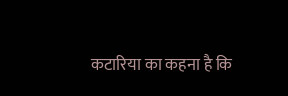कटारिया का कहना है कि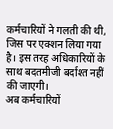कर्मचारियों ने गलती की थी, जिस पर एक्शन लिया गया है। इस तरह अधिकारियों के साथ बदतमीजी बर्दाश्त नहीं की जाएगी।
अब कर्मचारियों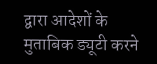द्वारा आदेशों के मुताबिक ड्यूटी करने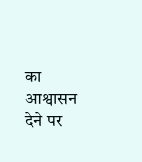का आश्वासन देने पर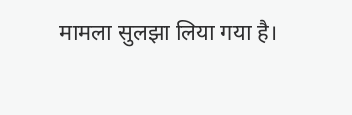मामला सुलझा लिया गया है।